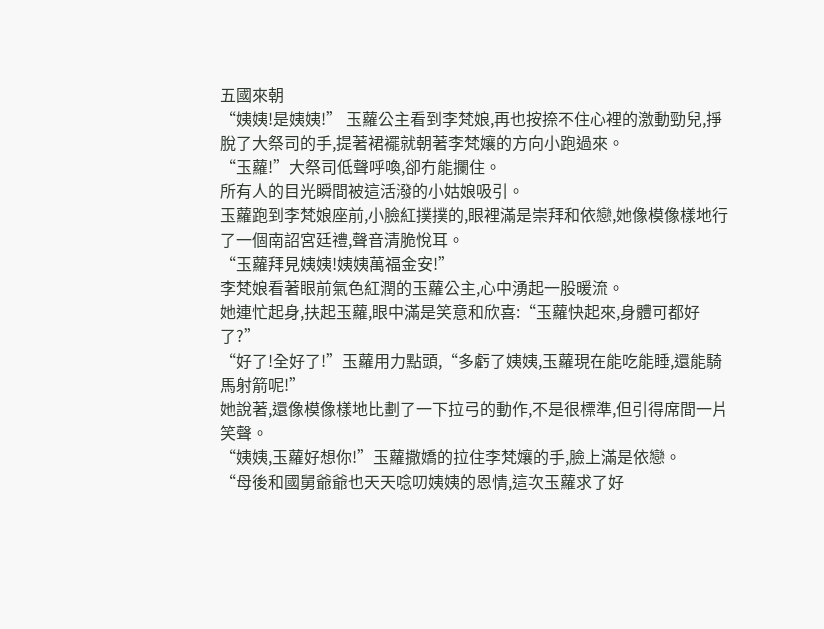五國來朝
“姨姨!是姨姨!” 玉蘿公主看到李梵娘,再也按捺不住心裡的激動勁兒,掙脫了大祭司的手,提著裙襬就朝著李梵孃的方向小跑過來。
“玉蘿!”大祭司低聲呼喚,卻冇能攔住。
所有人的目光瞬間被這活潑的小姑娘吸引。
玉蘿跑到李梵娘座前,小臉紅撲撲的,眼裡滿是崇拜和依戀,她像模像樣地行了一個南詔宮廷禮,聲音清脆悅耳。
“玉蘿拜見姨姨!姨姨萬福金安!”
李梵娘看著眼前氣色紅潤的玉蘿公主,心中湧起一股暖流。
她連忙起身,扶起玉蘿,眼中滿是笑意和欣喜:“玉蘿快起來,身體可都好了?”
“好了!全好了!”玉蘿用力點頭,“多虧了姨姨,玉蘿現在能吃能睡,還能騎馬射箭呢!”
她說著,還像模像樣地比劃了一下拉弓的動作,不是很標準,但引得席間一片笑聲。
“姨姨,玉蘿好想你!”玉蘿撒嬌的拉住李梵孃的手,臉上滿是依戀。
“母後和國舅爺爺也天天唸叨姨姨的恩情,這次玉蘿求了好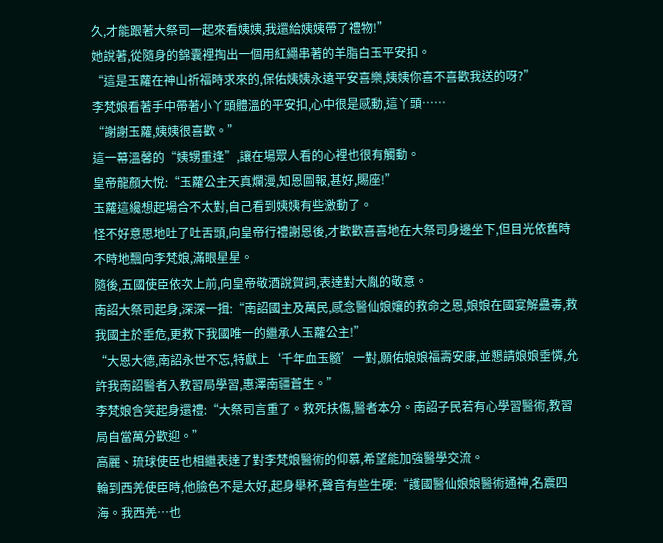久,才能跟著大祭司一起來看姨姨,我還給姨姨帶了禮物!”
她說著,從隨身的錦囊裡掏出一個用紅繩串著的羊脂白玉平安扣。
“這是玉蘿在神山祈福時求來的,保佑姨姨永遠平安喜樂,姨姨你喜不喜歡我送的呀?”
李梵娘看著手中帶著小丫頭體溫的平安扣,心中很是感動,這丫頭……
“謝謝玉蘿,姨姨很喜歡。”
這一幕溫馨的“姨甥重逢”,讓在場眾人看的心裡也很有觸動。
皇帝龍顏大悅:“玉蘿公主天真爛漫,知恩圖報,甚好,賜座!”
玉蘿這纔想起場合不太對,自己看到姨姨有些激動了。
怪不好意思地吐了吐舌頭,向皇帝行禮謝恩後,才歡歡喜喜地在大祭司身邊坐下,但目光依舊時不時地飄向李梵娘,滿眼星星。
隨後,五國使臣依次上前,向皇帝敬酒說賀詞,表達對大胤的敬意。
南詔大祭司起身,深深一揖:“南詔國主及萬民,感念醫仙娘孃的救命之恩,娘娘在國宴解蠱毒,救我國主於垂危,更救下我國唯一的繼承人玉蘿公主!”
“大恩大德,南詔永世不忘,特獻上‘千年血玉髓’一對,願佑娘娘福壽安康,並懇請娘娘垂憐,允許我南詔醫者入教習局學習,惠澤南疆蒼生。”
李梵娘含笑起身還禮:“大祭司言重了。救死扶傷,醫者本分。南詔子民若有心學習醫術,教習局自當萬分歡迎。”
高麗、琉球使臣也相繼表達了對李梵娘醫術的仰慕,希望能加強醫學交流。
輪到西羌使臣時,他臉色不是太好,起身舉杯,聲音有些生硬:“護國醫仙娘娘醫術通神,名震四海。我西羌…也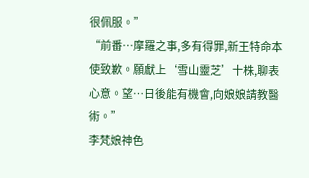很佩服。”
“前番…摩羅之事,多有得罪,新王特命本使致歉。願獻上‘雪山靈芝’十株,聊表心意。望…日後能有機會,向娘娘請教醫術。”
李梵娘神色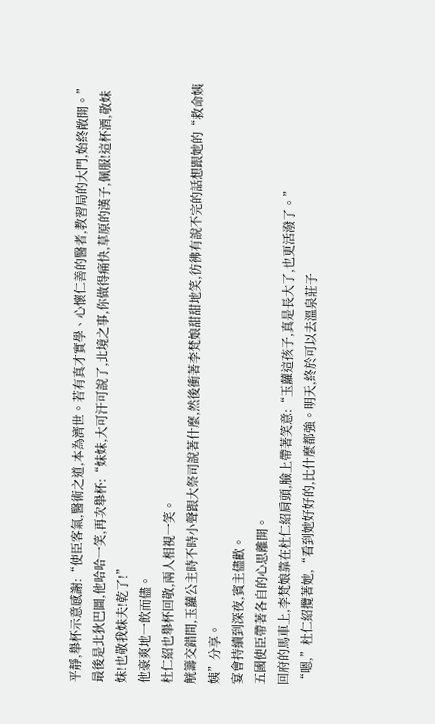平靜,舉杯示意感謝:“使臣客氣,醫術之道,本為濟世。若有真才實學、心懷仁善的醫者,教習局的大門,始終敞開。”
最後是北狄巴圖,他哈哈一笑,再次舉杯:“妹妹,大可汗可說了,北境之事,你做得痛快,草原的漢子,佩服!這杯酒,敬妹妹!也敬我妹夫!乾了!”
他豪爽地一飲而儘。
杜仁紹也舉杯回敬,兩人相視一笑。
觥籌交錯間,玉蘿公主時不時小聲跟大祭司說著什麼,然後衝著李梵娘甜甜地笑,彷彿有說不完的話想跟她的“救命姨姨”分享。
宴會持續到深夜,賓主儘歡。
五國使臣帶著各自的心思離開。
回府的馬車上,李梵娘靠在杜仁紹肩頭,臉上帶著笑意:“玉蘿這孩子,真是長大了,也更活潑了。”
“嗯,”杜仁紹攬著她,“看到她好好的,比什麼都強。明天,終於可以去溫泉莊子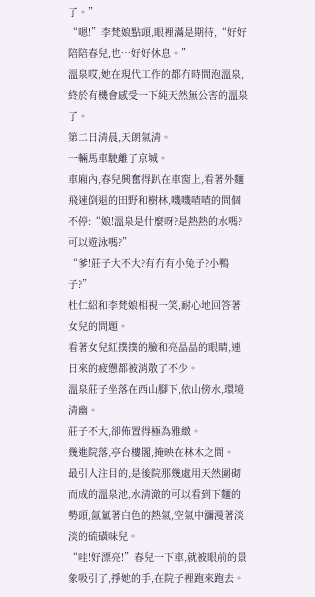了。”
“嗯!”李梵娘點頭,眼裡滿是期待,“好好陪陪春兒,也…好好休息。”
溫泉哎,她在現代工作的都冇時間泡溫泉,終於有機會感受一下純天然無公害的溫泉了。
第二日清晨,天朗氣清。
一輛馬車駛離了京城。
車廂內,春兒興奮得趴在車窗上,看著外麵飛速倒退的田野和樹林,嘰嘰喳喳的問個不停:“娘!溫泉是什麼呀?是熱熱的水嗎?可以遊泳嗎?”
“爹!莊子大不大?有冇有小兔子?小鴨子?”
杜仁紹和李梵娘相視一笑,耐心地回答著女兒的問題。
看著女兒紅撲撲的臉和亮晶晶的眼睛,連日來的疲憊都被消散了不少。
溫泉莊子坐落在西山腳下,依山傍水,環境清幽。
莊子不大,卻佈置得極為雅緻。
幾進院落,亭台樓閣,掩映在林木之間。
最引人注目的,是後院那幾處用天然圍砌而成的溫泉池,水清澈的可以看到下麵的勢頭,氤氳著白色的熱氣,空氣中瀰漫著淡淡的硫磺味兒。
“哇!好漂亮!”春兒一下車,就被眼前的景象吸引了,掙她的手,在院子裡跑來跑去。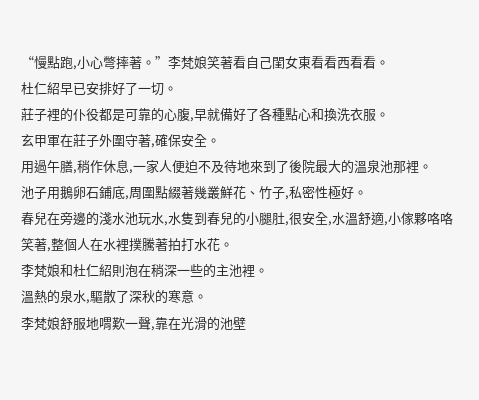“慢點跑,小心彆摔著。”李梵娘笑著看自己閨女東看看西看看。
杜仁紹早已安排好了一切。
莊子裡的仆役都是可靠的心腹,早就備好了各種點心和換洗衣服。
玄甲軍在莊子外圍守著,確保安全。
用過午膳,稍作休息,一家人便迫不及待地來到了後院最大的溫泉池那裡。
池子用鵝卵石鋪底,周圍點綴著幾叢鮮花、竹子,私密性極好。
春兒在旁邊的淺水池玩水,水隻到春兒的小腿肚,很安全,水溫舒適,小傢夥咯咯笑著,整個人在水裡撲騰著拍打水花。
李梵娘和杜仁紹則泡在稍深一些的主池裡。
溫熱的泉水,驅散了深秋的寒意。
李梵娘舒服地喟歎一聲,靠在光滑的池壁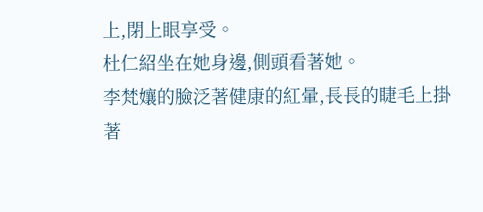上,閉上眼享受。
杜仁紹坐在她身邊,側頭看著她。
李梵孃的臉泛著健康的紅暈,長長的睫毛上掛著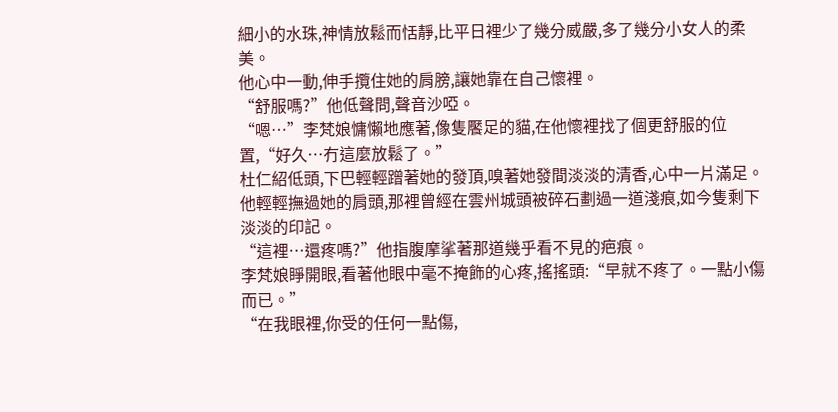細小的水珠,神情放鬆而恬靜,比平日裡少了幾分威嚴,多了幾分小女人的柔美。
他心中一動,伸手攬住她的肩膀,讓她靠在自己懷裡。
“舒服嗎?”他低聲問,聲音沙啞。
“嗯…”李梵娘慵懶地應著,像隻饜足的貓,在他懷裡找了個更舒服的位置,“好久…冇這麼放鬆了。”
杜仁紹低頭,下巴輕輕蹭著她的發頂,嗅著她發間淡淡的清香,心中一片滿足。
他輕輕撫過她的肩頭,那裡曾經在雲州城頭被碎石劃過一道淺痕,如今隻剩下淡淡的印記。
“這裡…還疼嗎?”他指腹摩挲著那道幾乎看不見的疤痕。
李梵娘睜開眼,看著他眼中毫不掩飾的心疼,搖搖頭:“早就不疼了。一點小傷而已。”
“在我眼裡,你受的任何一點傷,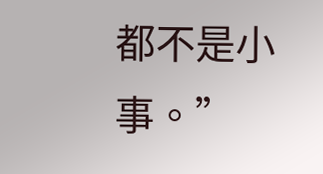都不是小事。”